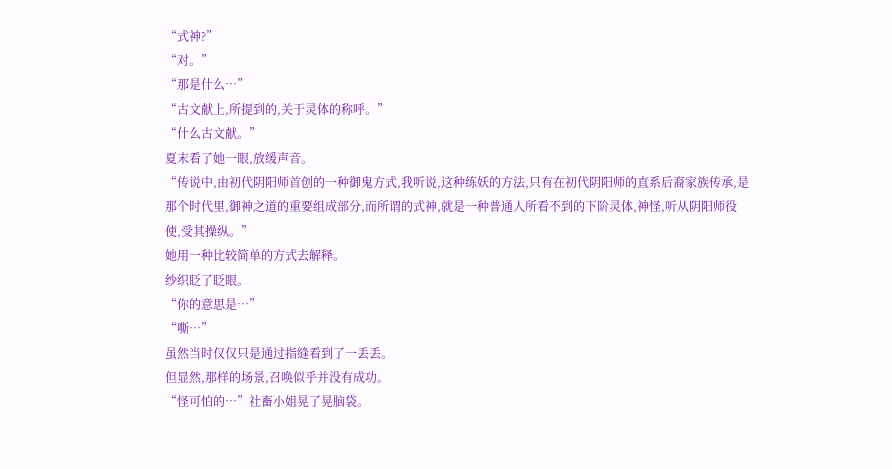“式神?”
“对。”
“那是什么…”
“古文献上,所提到的,关于灵体的称呼。”
“什么古文献。”
夏末看了她一眼,放缓声音。
“传说中,由初代阴阳师首创的一种御鬼方式,我听说,这种练妖的方法,只有在初代阴阳师的直系后裔家族传承,是那个时代里,御神之道的重要组成部分,而所谓的式神,就是一种普通人所看不到的下阶灵体,神怪,听从阴阳师役使,受其操纵。”
她用一种比较简单的方式去解释。
纱织眨了眨眼。
“你的意思是…”
“嘶…”
虽然当时仅仅只是通过指缝看到了一丢丢。
但显然,那样的场景,召唤似乎并没有成功。
“怪可怕的…”社畜小姐晃了晃脑袋。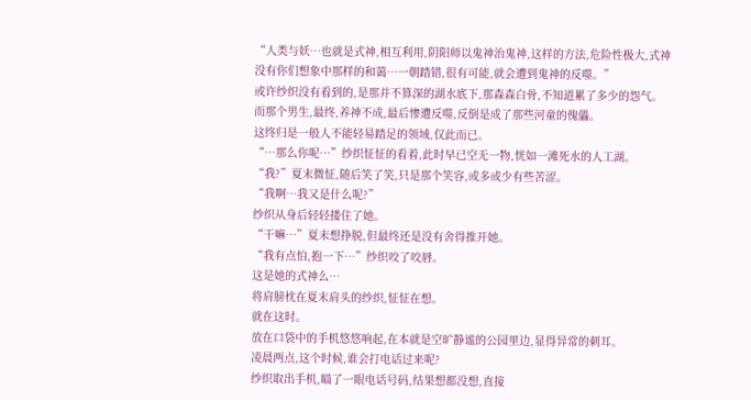“人类与妖…也就是式神,相互利用,阴阳师以鬼神治鬼神,这样的方法,危险性极大,式神没有你们想象中那样的和蔼…一朝踏错,很有可能,就会遭到鬼神的反噬。”
或许纱织没有看到的,是那并不算深的湖水底下,那森森白骨,不知道累了多少的怨气。
而那个男生,最终,养神不成,最后惨遭反噬,反倒是成了那些河童的傀儡。
这终归是一般人不能轻易踏足的领域,仅此而已。
“…那么你呢…”纱织怔怔的看着,此时早已空无一物,恍如一滩死水的人工湖。
“我?”夏末微怔,随后笑了笑,只是那个笑容,或多或少有些苦涩。
“我啊…我又是什么呢?”
纱织从身后轻轻搂住了她。
“干嘛…”夏末想挣脱,但最终还是没有舍得推开她。
“我有点怕,抱一下…”纱织咬了咬唇。
这是她的式神么…
将肩膀枕在夏末肩头的纱织,怔怔在想。
就在这时。
放在口袋中的手机悠悠响起,在本就是空旷静谧的公园里边,显得异常的刺耳。
凌晨两点,这个时候,谁会打电话过来呢?
纱织取出手机,瞄了一眼电话号码,结果想都没想,直接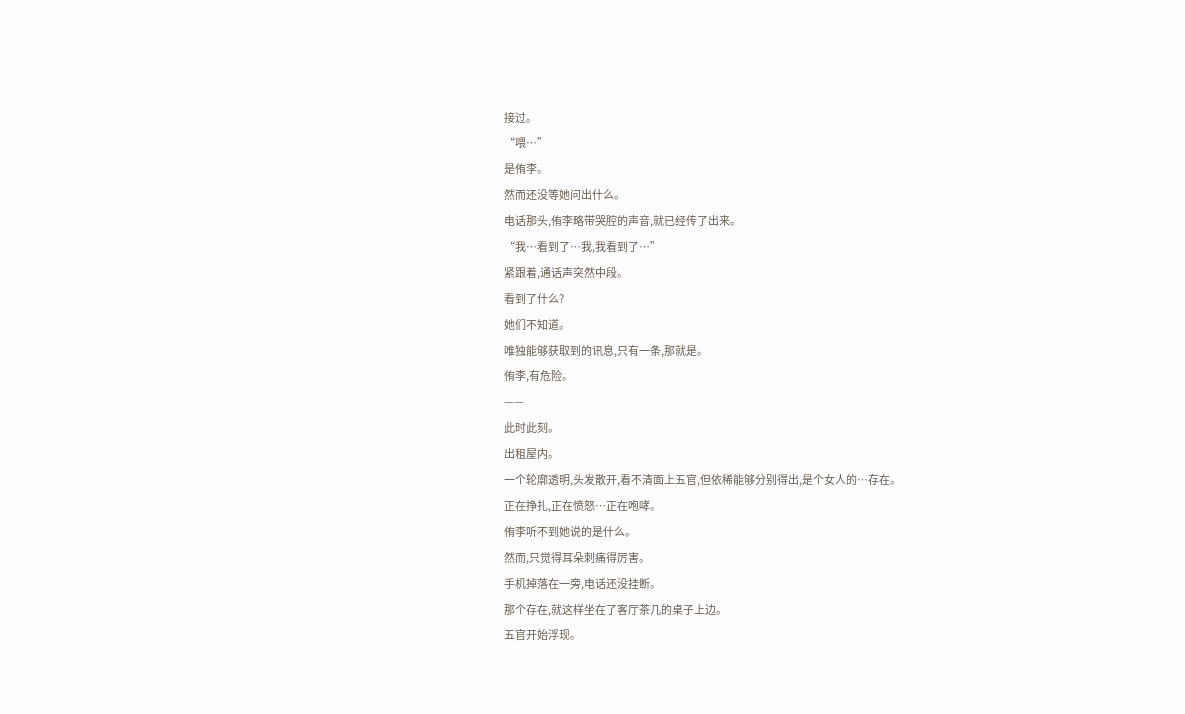接过。
“喂…”
是侑李。
然而还没等她问出什么。
电话那头,侑李略带哭腔的声音,就已经传了出来。
“我…看到了…我,我看到了…”
紧跟着,通话声突然中段。
看到了什么?
她们不知道。
唯独能够获取到的讯息,只有一条,那就是。
侑李,有危险。
——
此时此刻。
出租屋内。
一个轮廓透明,头发散开,看不清面上五官,但依稀能够分别得出,是个女人的…存在。
正在挣扎,正在愤怒…正在咆哮。
侑李听不到她说的是什么。
然而,只觉得耳朵刺痛得厉害。
手机掉落在一旁,电话还没挂断。
那个存在,就这样坐在了客厅茶几的桌子上边。
五官开始浮现。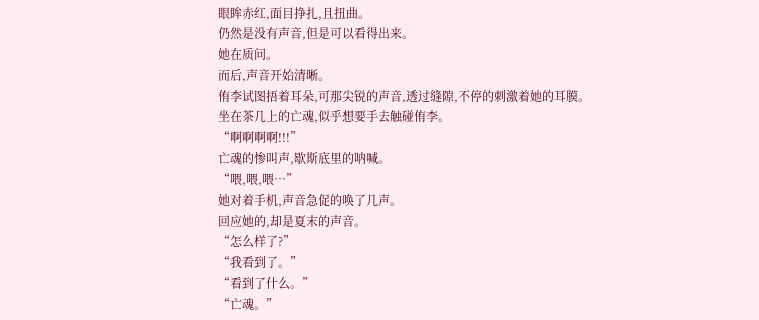眼眸赤红,面目挣扎,且扭曲。
仍然是没有声音,但是可以看得出来。
她在质问。
而后,声音开始清晰。
侑李试图捂着耳朵,可那尖锐的声音,透过缝隙,不停的刺激着她的耳膜。
坐在茶几上的亡魂,似乎想要手去触碰侑李。
“啊啊啊啊!!!”
亡魂的惨叫声,歇斯底里的呐喊。
“喂,喂,喂…”
她对着手机,声音急促的唤了几声。
回应她的,却是夏末的声音。
“怎么样了?”
“我看到了。”
“看到了什么。”
“亡魂。”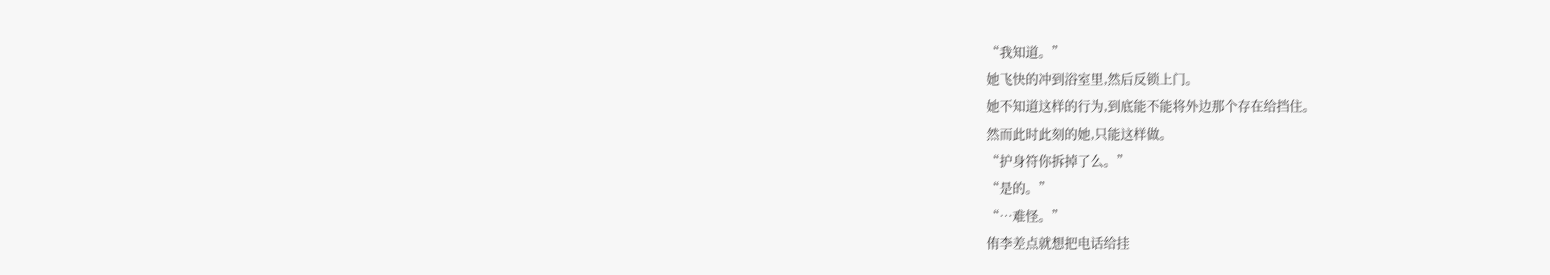“我知道。”
她飞快的冲到浴室里,然后反锁上门。
她不知道这样的行为,到底能不能将外边那个存在给挡住。
然而此时此刻的她,只能这样做。
“护身符你拆掉了么。”
“是的。”
“…难怪。”
侑李差点就想把电话给挂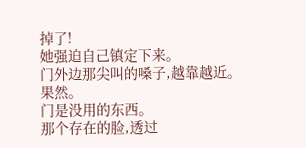掉了!
她强迫自己镇定下来。
门外边那尖叫的嗓子,越靠越近。
果然。
门是没用的东西。
那个存在的脸,透过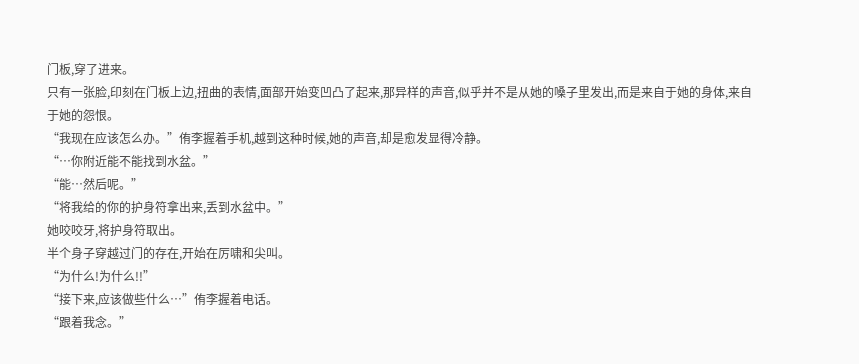门板,穿了进来。
只有一张脸,印刻在门板上边,扭曲的表情,面部开始变凹凸了起来,那异样的声音,似乎并不是从她的嗓子里发出,而是来自于她的身体,来自于她的怨恨。
“我现在应该怎么办。”侑李握着手机,越到这种时候,她的声音,却是愈发显得冷静。
“…你附近能不能找到水盆。”
“能…然后呢。”
“将我给的你的护身符拿出来,丢到水盆中。”
她咬咬牙,将护身符取出。
半个身子穿越过门的存在,开始在厉啸和尖叫。
“为什么!为什么!!”
“接下来,应该做些什么…”侑李握着电话。
“跟着我念。”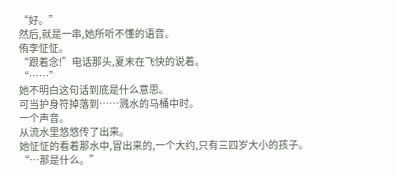“好。”
然后,就是一串,她所听不懂的语音。
侑李怔怔。
“跟着念!”电话那头,夏末在飞快的说着。
“……”
她不明白这句话到底是什么意思。
可当护身符掉落到……溅水的马桶中时。
一个声音。
从流水里悠悠传了出来。
她怔怔的看着那水中,冒出来的,一个大约,只有三四岁大小的孩子。
“…那是什么。”